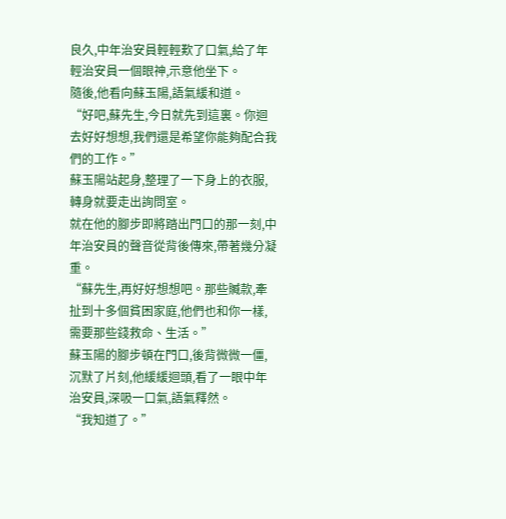良久,中年治安員輕輕歎了口氣,給了年輕治安員一個眼神,示意他坐下。
隨後,他看向蘇玉陽,語氣緩和道。
“好吧,蘇先生,今日就先到這裏。你迴去好好想想,我們還是希望你能夠配合我們的工作。”
蘇玉陽站起身,整理了一下身上的衣服,轉身就要走出詢問室。
就在他的腳步即將踏出門口的那一刻,中年治安員的聲音從背後傳來,帶著幾分凝重。
“蘇先生,再好好想想吧。那些贓款,牽扯到十多個貧困家庭,他們也和你一樣,需要那些錢救命、生活。”
蘇玉陽的腳步頓在門口,後背微微一僵,沉默了片刻,他緩緩迴頭,看了一眼中年治安員,深吸一口氣,語氣釋然。
“我知道了。”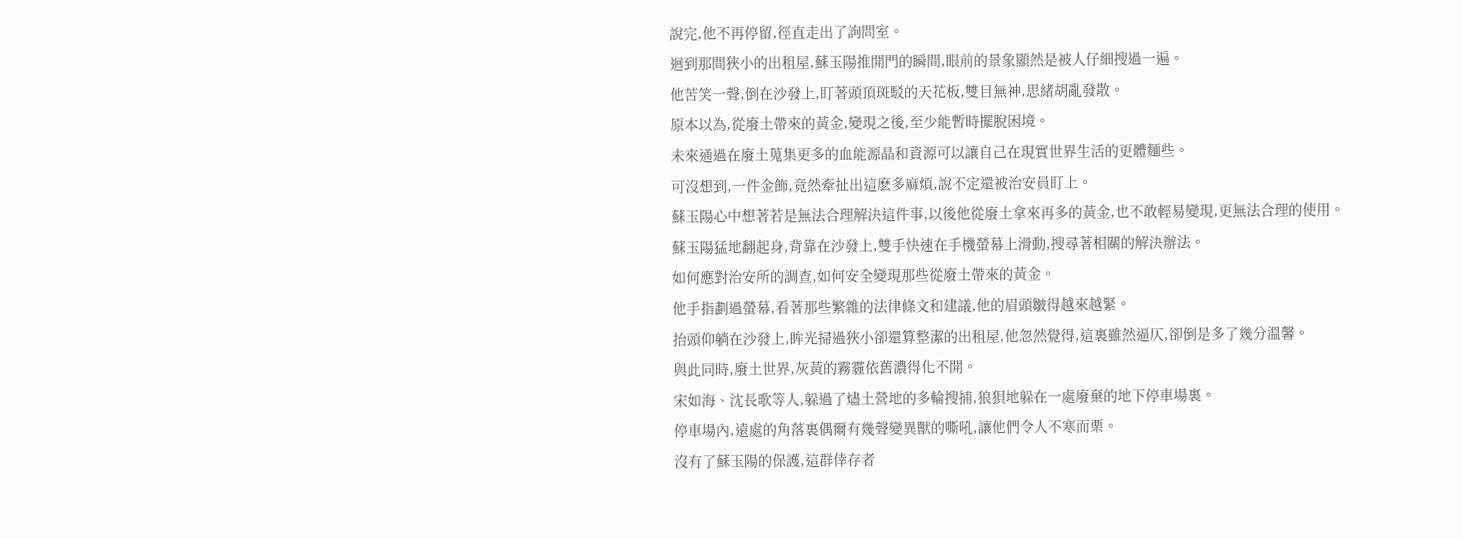說完,他不再停留,徑直走出了詢問室。
迴到那間狹小的出租屋,蘇玉陽推開門的瞬間,眼前的景象顯然是被人仔細搜過一遍。
他苦笑一聲,倒在沙發上,盯著頭頂斑駁的天花板,雙目無神,思緒胡亂發散。
原本以為,從廢土帶來的黃金,變現之後,至少能暫時擺脫困境。
未來通過在廢土蒐集更多的血能源晶和資源可以讓自己在現實世界生活的更體麵些。
可沒想到,一件金飾,竟然牽扯出這麽多麻煩,說不定還被治安員盯上。
蘇玉陽心中想著若是無法合理解決這件事,以後他從廢土拿來再多的黃金,也不敢輕易變現,更無法合理的使用。
蘇玉陽猛地翻起身,背靠在沙發上,雙手快速在手機螢幕上滑動,搜尋著相關的解決辦法。
如何應對治安所的調查,如何安全變現那些從廢土帶來的黃金。
他手指劃過螢幕,看著那些繁雜的法律條文和建議,他的眉頭皺得越來越緊。
抬頭仰躺在沙發上,眸光掃過狹小卻還算整潔的出租屋,他忽然覺得,這裏雖然逼仄,卻倒是多了幾分溫馨。
與此同時,廢土世界,灰黃的霧霾依舊濃得化不開。
宋如海、沈長歌等人,躲過了燼土營地的多輪搜捕,狼狽地躲在一處廢棄的地下停車場裏。
停車場內,遠處的角落裏偶爾有幾聲變異獸的嘶吼,讓他們令人不寒而栗。
沒有了蘇玉陽的保護,這群倖存者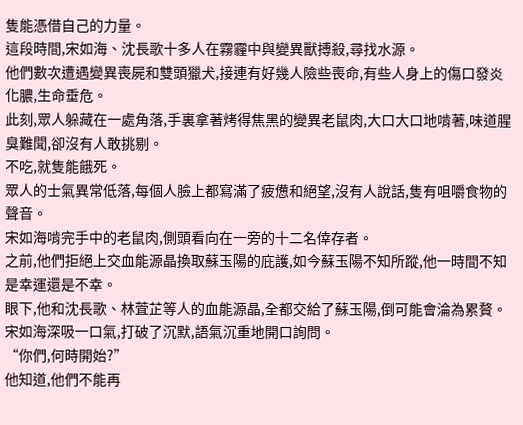隻能憑借自己的力量。
這段時間,宋如海、沈長歌十多人在霧霾中與變異獸搏殺,尋找水源。
他們數次遭遇變異喪屍和雙頭獵犬,接連有好幾人險些喪命,有些人身上的傷口發炎化膿,生命垂危。
此刻,眾人躲藏在一處角落,手裏拿著烤得焦黑的變異老鼠肉,大口大口地啃著,味道腥臭難聞,卻沒有人敢挑剔。
不吃,就隻能餓死。
眾人的士氣異常低落,每個人臉上都寫滿了疲憊和絕望,沒有人說話,隻有咀嚼食物的聲音。
宋如海啃完手中的老鼠肉,側頭看向在一旁的十二名倖存者。
之前,他們拒絕上交血能源晶換取蘇玉陽的庇護,如今蘇玉陽不知所蹤,他一時間不知是幸運還是不幸。
眼下,他和沈長歌、林萓芷等人的血能源晶,全都交給了蘇玉陽,倒可能會淪為累贅。
宋如海深吸一口氣,打破了沉默,語氣沉重地開口詢問。
“你們,何時開始?”
他知道,他們不能再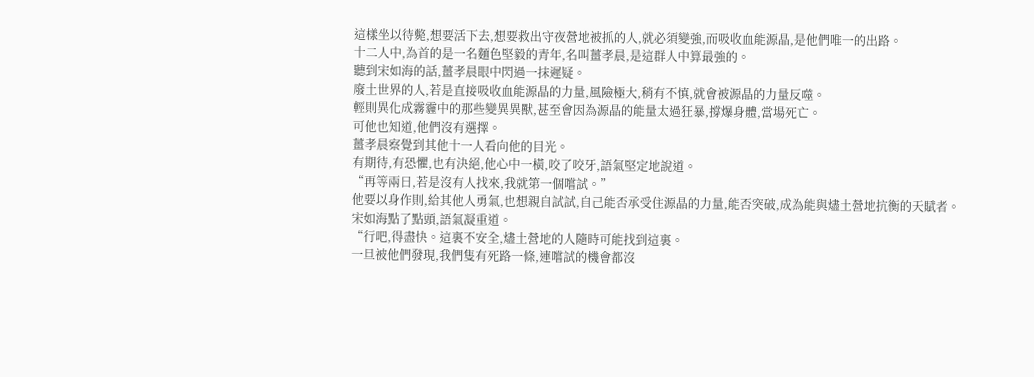這樣坐以待斃,想要活下去,想要救出守夜營地被抓的人,就必須變強,而吸收血能源晶,是他們唯一的出路。
十二人中,為首的是一名麵色堅毅的青年,名叫薑孝晨,是這群人中算最強的。
聽到宋如海的話,薑孝晨眼中閃過一抹遲疑。
廢土世界的人,若是直接吸收血能源晶的力量,風險極大,稍有不慎,就會被源晶的力量反噬。
輕則異化成霧霾中的那些變異異獸,甚至會因為源晶的能量太過狂暴,撐爆身體,當場死亡。
可他也知道,他們沒有選擇。
薑孝晨察覺到其他十一人看向他的目光。
有期待,有恐懼,也有決絕,他心中一橫,咬了咬牙,語氣堅定地說道。
“再等兩日,若是沒有人找來,我就第一個嚐試。”
他要以身作則,給其他人勇氣,也想親自試試,自己能否承受住源晶的力量,能否突破,成為能與燼土營地抗衡的天賦者。
宋如海點了點頭,語氣凝重道。
“行吧,得盡快。這裏不安全,燼土營地的人隨時可能找到這裏。
一旦被他們發現,我們隻有死路一條,連嚐試的機會都沒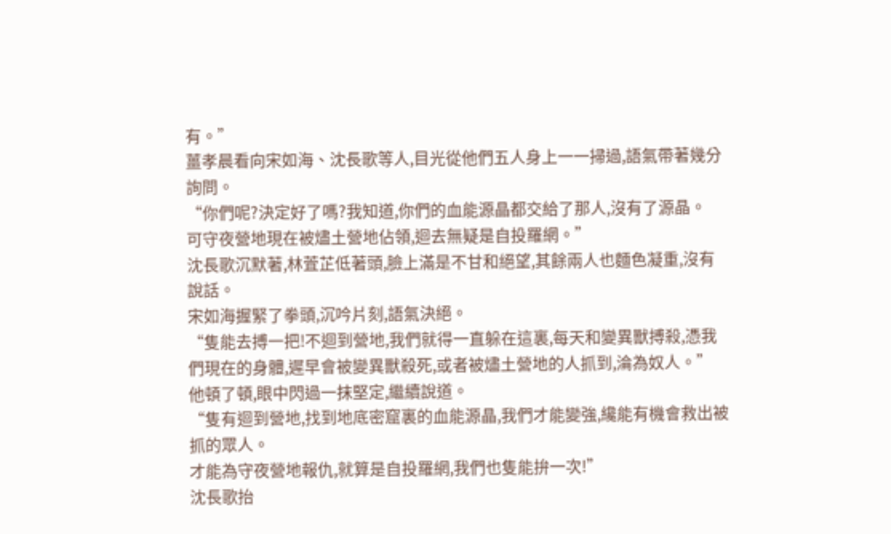有。”
薑孝晨看向宋如海、沈長歌等人,目光從他們五人身上一一掃過,語氣帶著幾分詢問。
“你們呢?決定好了嗎?我知道,你們的血能源晶都交給了那人,沒有了源晶。
可守夜營地現在被燼土營地佔領,迴去無疑是自投羅網。”
沈長歌沉默著,林萓芷低著頭,臉上滿是不甘和絕望,其餘兩人也麵色凝重,沒有說話。
宋如海握緊了拳頭,沉吟片刻,語氣決絕。
“隻能去搏一把!不迴到營地,我們就得一直躲在這裏,每天和變異獸搏殺,憑我們現在的身體,遲早會被變異獸殺死,或者被燼土營地的人抓到,淪為奴人。”
他頓了頓,眼中閃過一抹堅定,繼續說道。
“隻有迴到營地,找到地底密窟裏的血能源晶,我們才能變強,纔能有機會救出被抓的眾人。
才能為守夜營地報仇,就算是自投羅網,我們也隻能拚一次!”
沈長歌抬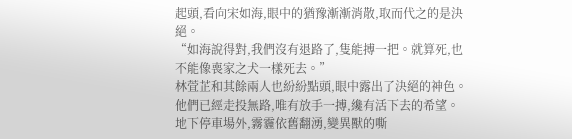起頭,看向宋如海,眼中的猶豫漸漸消散,取而代之的是決絕。
“如海說得對,我們沒有退路了,隻能搏一把。就算死,也不能像喪家之犬一樣死去。”
林萓芷和其餘兩人也紛紛點頭,眼中露出了決絕的神色。
他們已經走投無路,唯有放手一搏,纔有活下去的希望。
地下停車場外,霧霾依舊翻湧,變異獸的嘶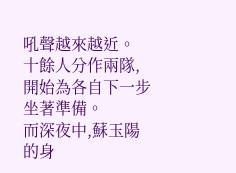吼聲越來越近。
十餘人分作兩隊,開始為各自下一步坐著準備。
而深夜中,蘇玉陽的身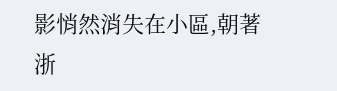影悄然消失在小區,朝著浙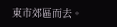東市郊區而去。